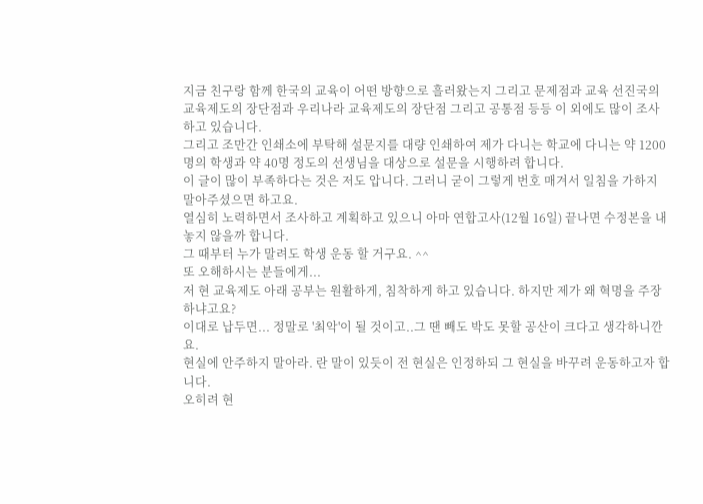지금 친구랑 함께 한국의 교육이 어떤 방향으로 흘러왔는지 그리고 문제점과 교육 선진국의 교육제도의 장단점과 우리나라 교육제도의 장단점 그리고 공통점 등등 이 외에도 많이 조사하고 있습니다.
그리고 조만간 인쇄소에 부탁해 설문지를 대량 인쇄하여 제가 다니는 학교에 다니는 약 1200명의 학생과 약 40명 정도의 선생님을 대상으로 설문을 시행하려 합니다.
이 글이 많이 부족하다는 것은 저도 압니다. 그러니 굳이 그렇게 번호 매겨서 일침을 가하지 말아주셨으면 하고요.
열심히 노력하면서 조사하고 계획하고 있으니 아마 연합고사(12월 16일) 끝나면 수정본을 내놓지 않을까 합니다.
그 때부터 누가 말려도 학생 운동 할 거구요. ^^
또 오해하시는 분들에게...
저 현 교육제도 아래 공부는 원활하게, 침착하게 하고 있습니다. 하지만 제가 왜 혁명을 주장하냐고요?
이대로 납두면... 정말로 '최악'이 될 것이고..그 땐 빼도 박도 못할 공산이 크다고 생각하니깐요.
현실에 안주하지 말아라. 란 말이 있듯이 전 현실은 인정하되 그 현실을 바꾸려 운동하고자 합니다.
오히려 현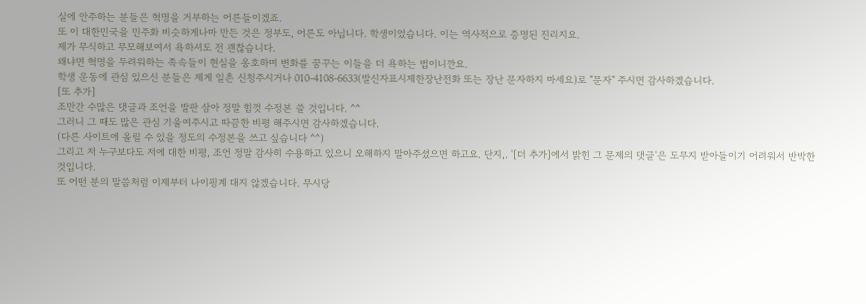실에 안주하는 분들은 혁명을 거부하는 어른들이겠죠.
또 이 대한민국을 민주화 비슷하게나마 만든 것은 정부도, 어른도 아닙니다. 학생이었습니다. 이는 역사적으로 증명된 진리지요.
제가 무식하고 무모해보여서 욕하셔도 전 괜찮습니다.
왜냐면 혁명을 두려워하는 족속들이 현실을 옹호하며 변화를 꿈꾸는 이들을 더 욕하는 법이니깐요.
학생 운동에 관심 있으신 분들은 제게 일촌 신청주시거나 010-4108-6633(발신자표시제한장난전화 또는 장난 문자하지 마세요)로 "문자" 주시면 감사하겠습니다.
[또 추가]
조만간 수많은 댓글과 조언을 발판 삼아 정말 힘껏 수정본 쓸 것입니다. ^^
그러니 그 때도 많은 관심 기울여주시고 따끔한 비평 해주시면 감사하겠습니다.
(다른 사이트에 올릴 수 있을 정도의 수정본을 쓰고 싶습니다 ^^)
그리고 저 누구보다도 저에 대한 비평, 조언 정말 감사히 수용하고 있으니 오해하지 말아주셨으면 하고요. 단지,. '[더 추가]에서 밝힌 그 문제의 댓글'은 도무지 받아들이기 어려워서 반박한 것입니다.
또 어떤 분의 말씀처럼 이제부터 나이핑계 대지 않겠습니다. 무시당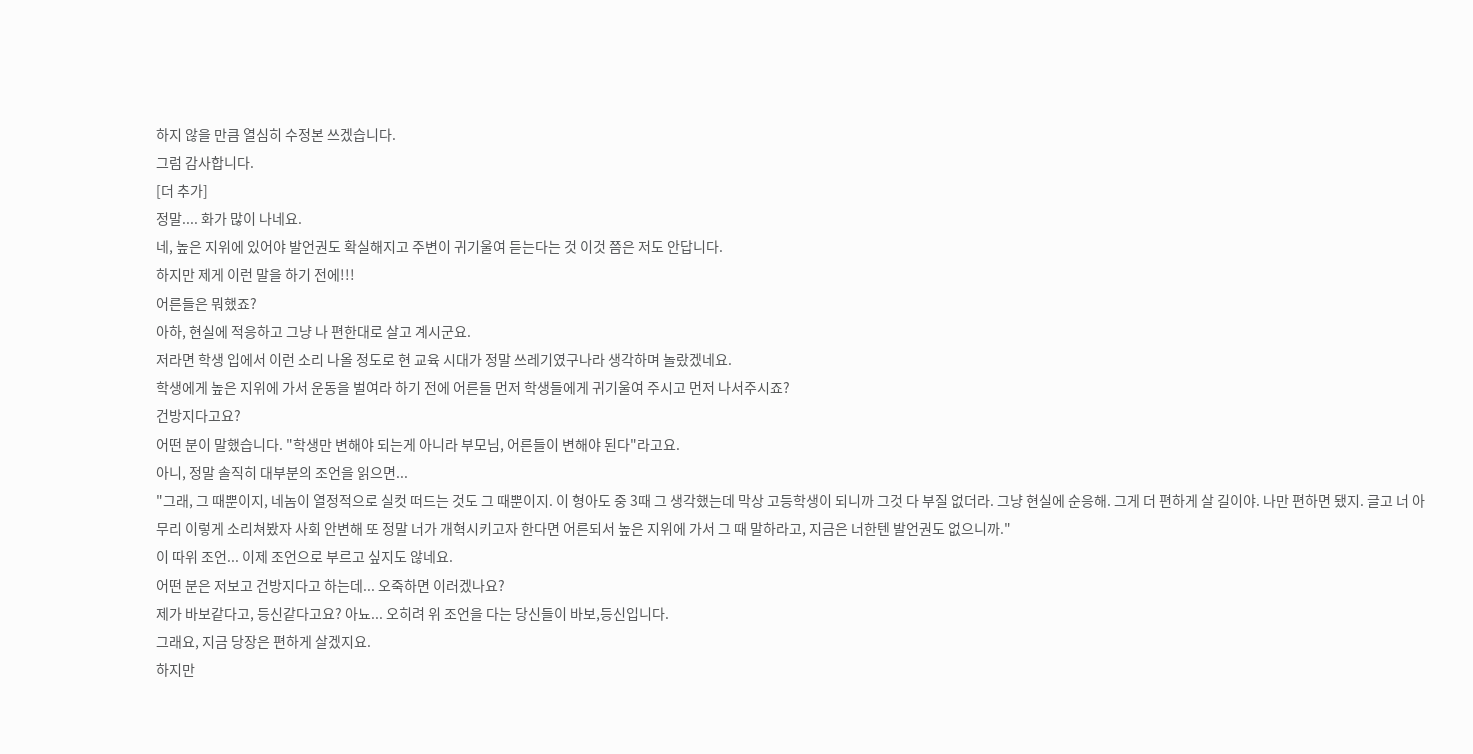하지 않을 만큼 열심히 수정본 쓰겠습니다.
그럼 감사합니다.
[더 추가]
정말.... 화가 많이 나네요.
네, 높은 지위에 있어야 발언권도 확실해지고 주변이 귀기울여 듣는다는 것 이것 쯤은 저도 안답니다.
하지만 제게 이런 말을 하기 전에!!!
어른들은 뭐했죠?
아하, 현실에 적응하고 그냥 나 편한대로 살고 계시군요.
저라면 학생 입에서 이런 소리 나올 정도로 현 교육 시대가 정말 쓰레기였구나라 생각하며 놀랐겠네요.
학생에게 높은 지위에 가서 운동을 벌여라 하기 전에 어른들 먼저 학생들에게 귀기울여 주시고 먼저 나서주시죠?
건방지다고요?
어떤 분이 말했습니다. "학생만 변해야 되는게 아니라 부모님, 어른들이 변해야 된다"라고요.
아니, 정말 솔직히 대부분의 조언을 읽으면...
"그래, 그 때뿐이지, 네놈이 열정적으로 실컷 떠드는 것도 그 때뿐이지. 이 형아도 중 3때 그 생각했는데 막상 고등학생이 되니까 그것 다 부질 없더라. 그냥 현실에 순응해. 그게 더 편하게 살 길이야. 나만 편하면 됐지. 글고 너 아무리 이렇게 소리쳐봤자 사회 안변해 또 정말 너가 개혁시키고자 한다면 어른되서 높은 지위에 가서 그 때 말하라고, 지금은 너한텐 발언권도 없으니까."
이 따위 조언... 이제 조언으로 부르고 싶지도 않네요.
어떤 분은 저보고 건방지다고 하는데... 오죽하면 이러겠나요?
제가 바보같다고, 등신같다고요? 아뇨... 오히려 위 조언을 다는 당신들이 바보,등신입니다.
그래요, 지금 당장은 편하게 살겠지요.
하지만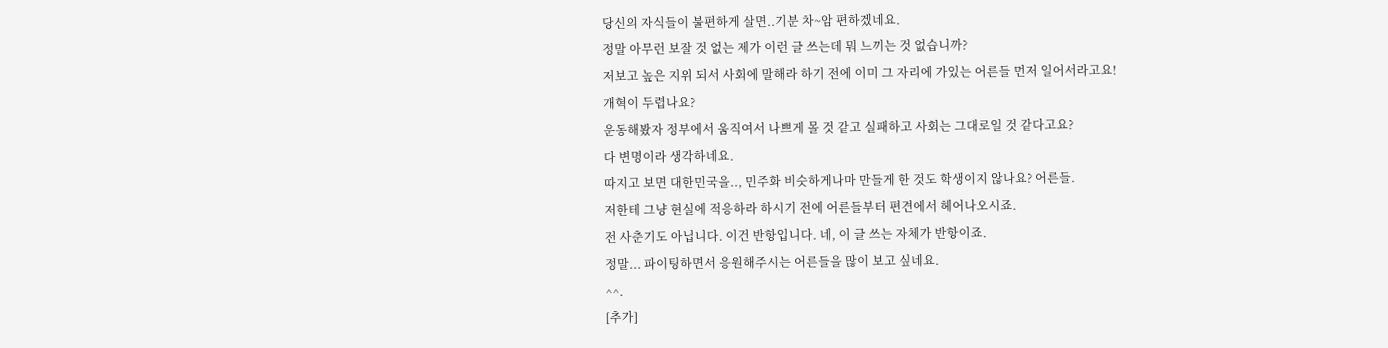당신의 자식들이 불편하게 살면..기분 차~암 편하겠네요.
정말 아무런 보잘 것 없는 제가 이런 글 쓰는데 뭐 느끼는 것 없습니까?
저보고 높은 지위 되서 사회에 말해라 하기 전에 이미 그 자리에 가있는 어른들 먼저 일어서라고요!
개혁이 두렵나요?
운동해봤자 정부에서 움직여서 나쁘게 몰 것 같고 실패하고 사회는 그대로일 것 같다고요?
다 변명이라 생각하네요.
따지고 보면 대한민국을.., 민주화 비슷하게나마 만들게 한 것도 학생이지 않나요? 어른들.
저한테 그냥 현실에 적응하라 하시기 전에 어른들부터 편견에서 헤어나오시죠.
전 사춘기도 아닙니다. 이건 반항입니다. 네, 이 글 쓰는 자체가 반항이죠.
정말... 파이팅하면서 응원해주시는 어른들을 많이 보고 싶네요.
^^.
[추가]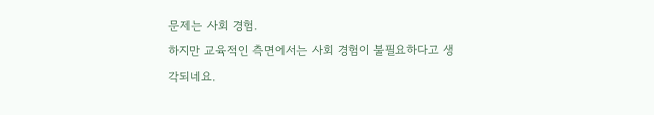문제는 사회 경험.
하지만 교육적인 측면에서는 사회 경험이 불필요하다고 생각되네요.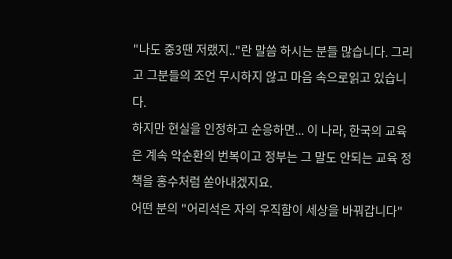"나도 중3땐 저랬지.."란 말씀 하시는 분들 많습니다. 그리고 그분들의 조언 무시하지 않고 마음 속으로읽고 있습니다.
하지만 현실을 인정하고 순응하면... 이 나라, 한국의 교육은 계속 악순환의 번복이고 정부는 그 말도 안되는 교육 정책을 홍수처럼 쏟아내겠지요.
어떤 분의 "어리석은 자의 우직함이 세상을 바꿔갑니다"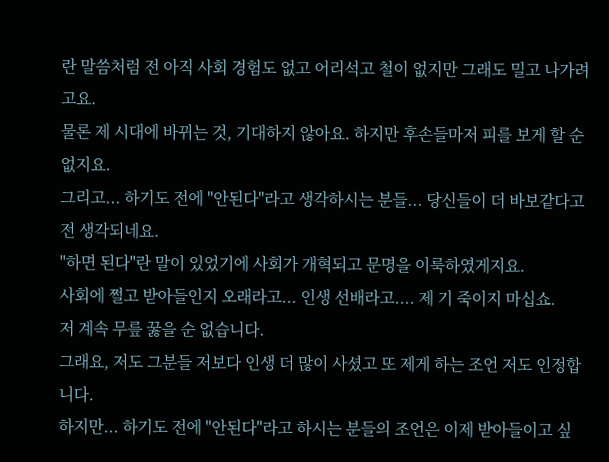란 말씀처럼 전 아직 사회 경험도 없고 어리석고 철이 없지만 그래도 밀고 나가려고요.
물론 제 시대에 바뀌는 것, 기대하지 않아요. 하지만 후손들마저 피를 보게 할 순 없지요.
그리고... 하기도 전에 "안된다"라고 생각하시는 분들... 당신들이 더 바보같다고 전 생각되네요.
"하면 된다"란 말이 있었기에 사회가 개혁되고 문명을 이룩하였게지요.
사회에 쩔고 받아들인지 오래라고... 인생 선배라고.... 제 기 죽이지 마십쇼.
저 계속 무릎 꿇을 순 없습니다.
그래요, 저도 그분들 저보다 인생 더 많이 사셨고 또 제게 하는 조언 저도 인정합니다.
하지만... 하기도 전에 "안된다"라고 하시는 분들의 조언은 이제 받아들이고 싶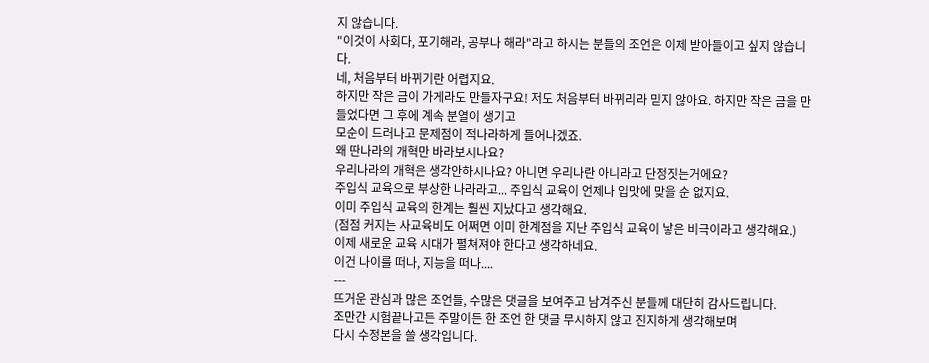지 않습니다.
"이것이 사회다, 포기해라, 공부나 해라"라고 하시는 분들의 조언은 이제 받아들이고 싶지 않습니다.
네, 처음부터 바뀌기란 어렵지요.
하지만 작은 금이 가게라도 만들자구요! 저도 처음부터 바뀌리라 믿지 않아요. 하지만 작은 금을 만들었다면 그 후에 계속 분열이 생기고
모순이 드러나고 문제점이 적나라하게 들어나겠죠.
왜 딴나라의 개혁만 바라보시나요?
우리나라의 개혁은 생각안하시나요? 아니면 우리나란 아니라고 단정짓는거에요?
주입식 교육으로 부상한 나라라고... 주입식 교육이 언제나 입맛에 맞을 순 없지요.
이미 주입식 교육의 한계는 훨씬 지났다고 생각해요.
(점점 커지는 사교육비도 어쩌면 이미 한계점을 지난 주입식 교육이 낳은 비극이라고 생각해요.)
이제 새로운 교육 시대가 펼쳐져야 한다고 생각하네요.
이건 나이를 떠나, 지능을 떠나....
---
뜨거운 관심과 많은 조언들, 수많은 댓글을 보여주고 남겨주신 분들께 대단히 감사드립니다.
조만간 시험끝나고든 주말이든 한 조언 한 댓글 무시하지 않고 진지하게 생각해보며
다시 수정본을 쓸 생각입니다.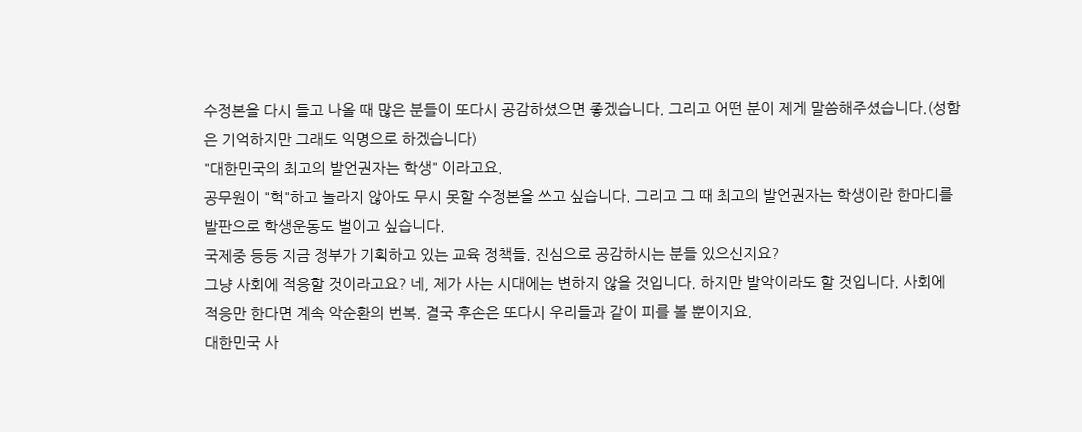수정본을 다시 들고 나올 때 많은 분들이 또다시 공감하셨으면 좋겠습니다. 그리고 어떤 분이 제게 말씀해주셨습니다.(성함은 기억하지만 그래도 익명으로 하겠습니다)
"대한민국의 최고의 발언권자는 학생" 이라고요.
공무원이 "헉"하고 놀라지 않아도 무시 못할 수정본을 쓰고 싶습니다. 그리고 그 때 최고의 발언권자는 학생이란 한마디를 발판으로 학생운동도 벌이고 싶습니다.
국제중 등등 지금 정부가 기획하고 있는 교육 정책들. 진심으로 공감하시는 분들 있으신지요?
그냥 사회에 적응할 것이라고요? 네, 제가 사는 시대에는 변하지 않을 것입니다. 하지만 발악이라도 할 것입니다. 사회에 적응만 한다면 계속 악순환의 번복. 결국 후손은 또다시 우리들과 같이 피를 볼 뿐이지요.
대한민국 사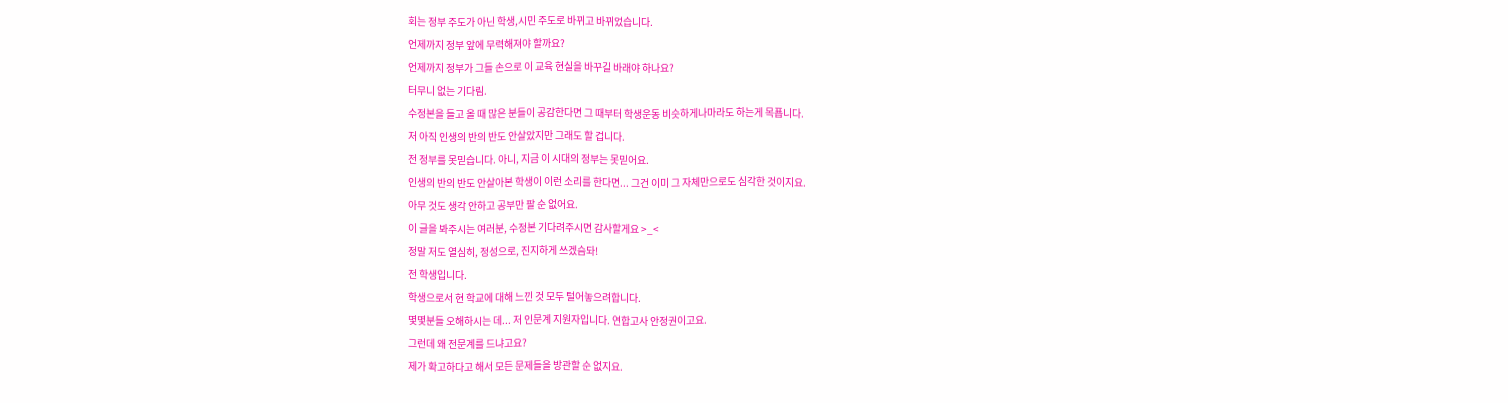회는 정부 주도가 아닌 학생,시민 주도로 바뀌고 바뀌었습니다.
언제까지 정부 앞에 무력해져야 할까요?
언제까지 정부가 그들 손으로 이 교육 현실을 바꾸길 바래야 하나요?
터무니 없는 기다림.
수정본을 들고 올 때 많은 분들이 공감한다면 그 때부터 학생운동 비슷하게나마라도 하는게 목푭니다.
저 아직 인생의 반의 반도 안살았지만 그래도 할 겁니다.
전 정부를 못믿습니다. 아니, 지금 이 시대의 정부는 못믿어요.
인생의 반의 반도 안살아본 학생이 이런 소리를 한다면... 그건 이미 그 자체만으로도 심각한 것이지요.
아무 것도 생각 안하고 공부만 팔 순 없어요.
이 글을 봐주시는 여러분, 수정본 기다려주시면 감사할게요 >_<
정말 저도 열심히, 정성으로, 진지하게 쓰겠슴돠!
전 학생입니다.
학생으로서 현 학교에 대해 느낀 것 모두 털어놓으려합니다.
몇몇분들 오해하시는 데... 저 인문계 지원자입니다. 연합고사 안정권이고요.
그런데 왜 전문계를 드냐고요?
제가 확고하다고 해서 모든 문제들을 방관할 순 없지요.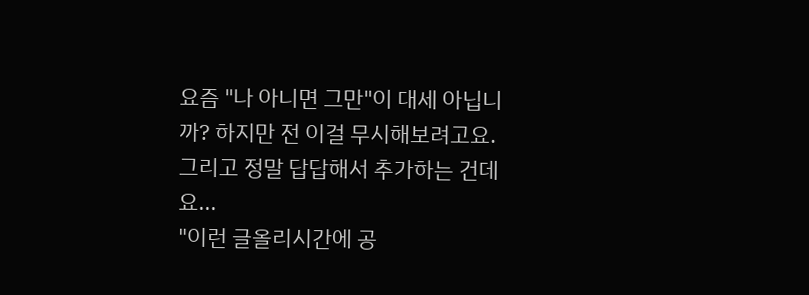요즘 "나 아니면 그만"이 대세 아닙니까? 하지만 전 이걸 무시해보려고요.
그리고 정말 답답해서 추가하는 건데요...
"이런 글올리시간에 공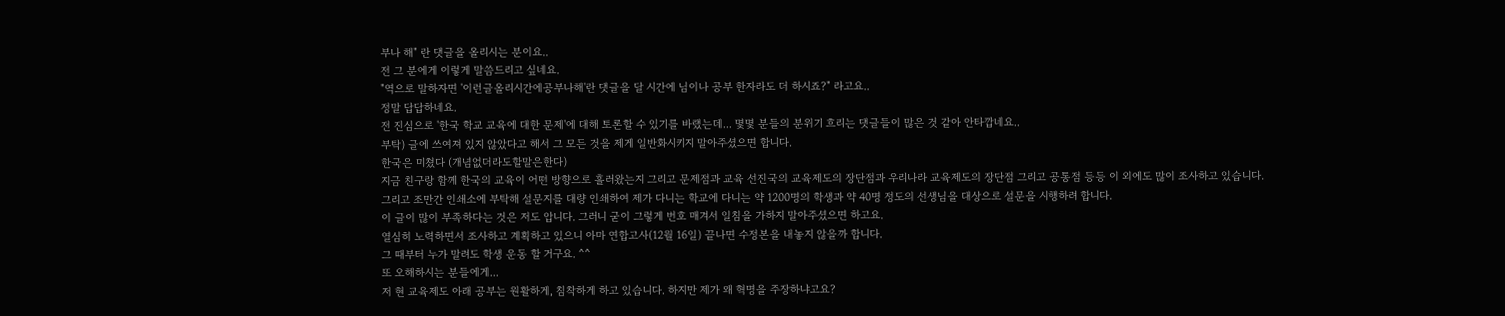부나 해" 란 댓글을 올리시는 분이요..
전 그 분에게 이렇게 말씀드리고 싶네요.
"역으로 말하자면 '이런글올리시간에공부나해'란 댓글을 달 시간에 님이나 공부 한자라도 더 하시죠?" 라고요..
정말 답답하네요.
전 진심으로 '한국 학교 교육에 대한 문제'에 대해 토론할 수 있기를 바랬는데... 몇몇 분들의 분위기 흐리는 댓글들이 많은 것 같아 안타깝네요..
부탁) 글에 쓰여져 있지 않았다고 해서 그 모든 것을 제게 일반화시키지 말아주셨으면 합니다.
한국은 미쳤다 (개념없더라도할말은한다)
지금 친구랑 함께 한국의 교육이 어떤 방향으로 흘러왔는지 그리고 문제점과 교육 선진국의 교육제도의 장단점과 우리나라 교육제도의 장단점 그리고 공통점 등등 이 외에도 많이 조사하고 있습니다.
그리고 조만간 인쇄소에 부탁해 설문지를 대량 인쇄하여 제가 다니는 학교에 다니는 약 1200명의 학생과 약 40명 정도의 선생님을 대상으로 설문을 시행하려 합니다.
이 글이 많이 부족하다는 것은 저도 압니다. 그러니 굳이 그렇게 번호 매겨서 일침을 가하지 말아주셨으면 하고요.
열심히 노력하면서 조사하고 계획하고 있으니 아마 연합고사(12월 16일) 끝나면 수정본을 내놓지 않을까 합니다.
그 때부터 누가 말려도 학생 운동 할 거구요. ^^
또 오해하시는 분들에게...
저 현 교육제도 아래 공부는 원활하게, 침착하게 하고 있습니다. 하지만 제가 왜 혁명을 주장하냐고요?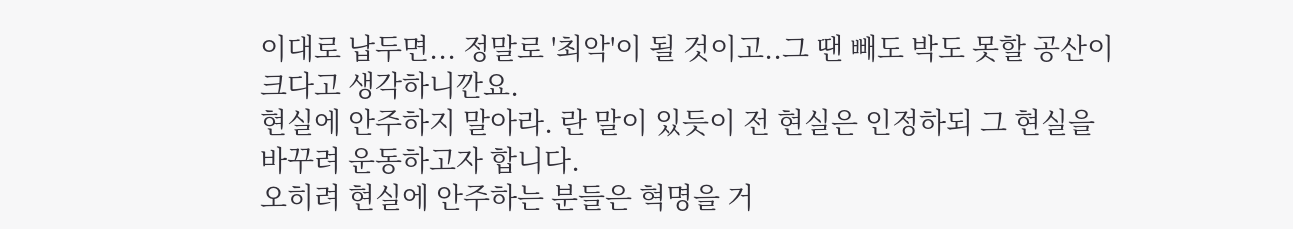이대로 납두면... 정말로 '최악'이 될 것이고..그 땐 빼도 박도 못할 공산이 크다고 생각하니깐요.
현실에 안주하지 말아라. 란 말이 있듯이 전 현실은 인정하되 그 현실을 바꾸려 운동하고자 합니다.
오히려 현실에 안주하는 분들은 혁명을 거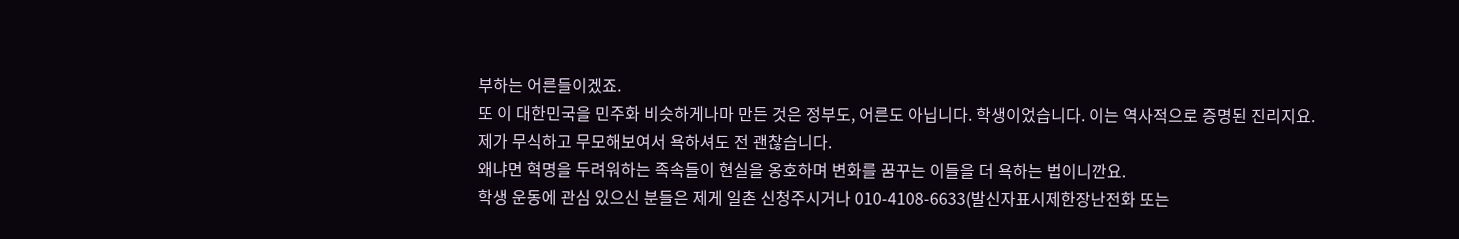부하는 어른들이겠죠.
또 이 대한민국을 민주화 비슷하게나마 만든 것은 정부도, 어른도 아닙니다. 학생이었습니다. 이는 역사적으로 증명된 진리지요.
제가 무식하고 무모해보여서 욕하셔도 전 괜찮습니다.
왜냐면 혁명을 두려워하는 족속들이 현실을 옹호하며 변화를 꿈꾸는 이들을 더 욕하는 법이니깐요.
학생 운동에 관심 있으신 분들은 제게 일촌 신청주시거나 010-4108-6633(발신자표시제한장난전화 또는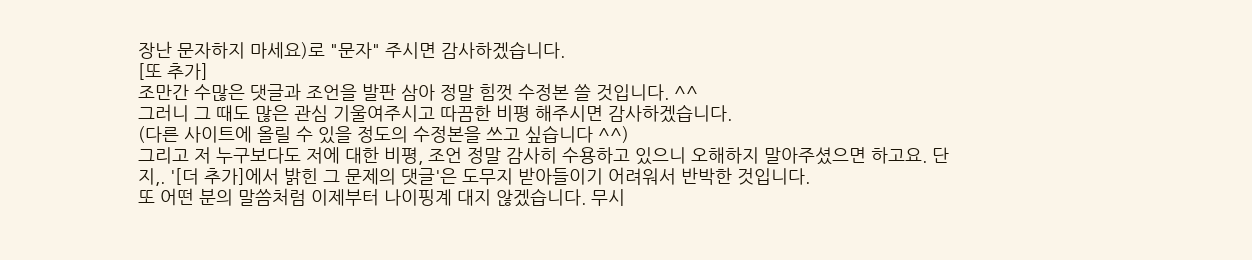장난 문자하지 마세요)로 "문자" 주시면 감사하겠습니다.
[또 추가]
조만간 수많은 댓글과 조언을 발판 삼아 정말 힘껏 수정본 쓸 것입니다. ^^
그러니 그 때도 많은 관심 기울여주시고 따끔한 비평 해주시면 감사하겠습니다.
(다른 사이트에 올릴 수 있을 정도의 수정본을 쓰고 싶습니다 ^^)
그리고 저 누구보다도 저에 대한 비평, 조언 정말 감사히 수용하고 있으니 오해하지 말아주셨으면 하고요. 단지,. '[더 추가]에서 밝힌 그 문제의 댓글'은 도무지 받아들이기 어려워서 반박한 것입니다.
또 어떤 분의 말씀처럼 이제부터 나이핑계 대지 않겠습니다. 무시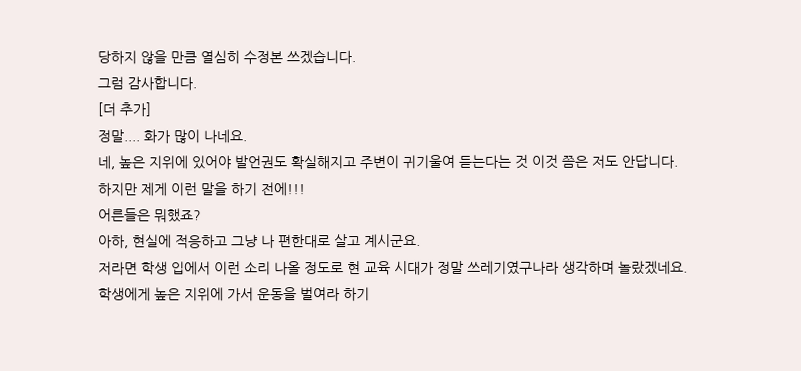당하지 않을 만큼 열심히 수정본 쓰겠습니다.
그럼 감사합니다.
[더 추가]
정말.... 화가 많이 나네요.
네, 높은 지위에 있어야 발언권도 확실해지고 주변이 귀기울여 듣는다는 것 이것 쯤은 저도 안답니다.
하지만 제게 이런 말을 하기 전에!!!
어른들은 뭐했죠?
아하, 현실에 적응하고 그냥 나 편한대로 살고 계시군요.
저라면 학생 입에서 이런 소리 나올 정도로 현 교육 시대가 정말 쓰레기였구나라 생각하며 놀랐겠네요.
학생에게 높은 지위에 가서 운동을 벌여라 하기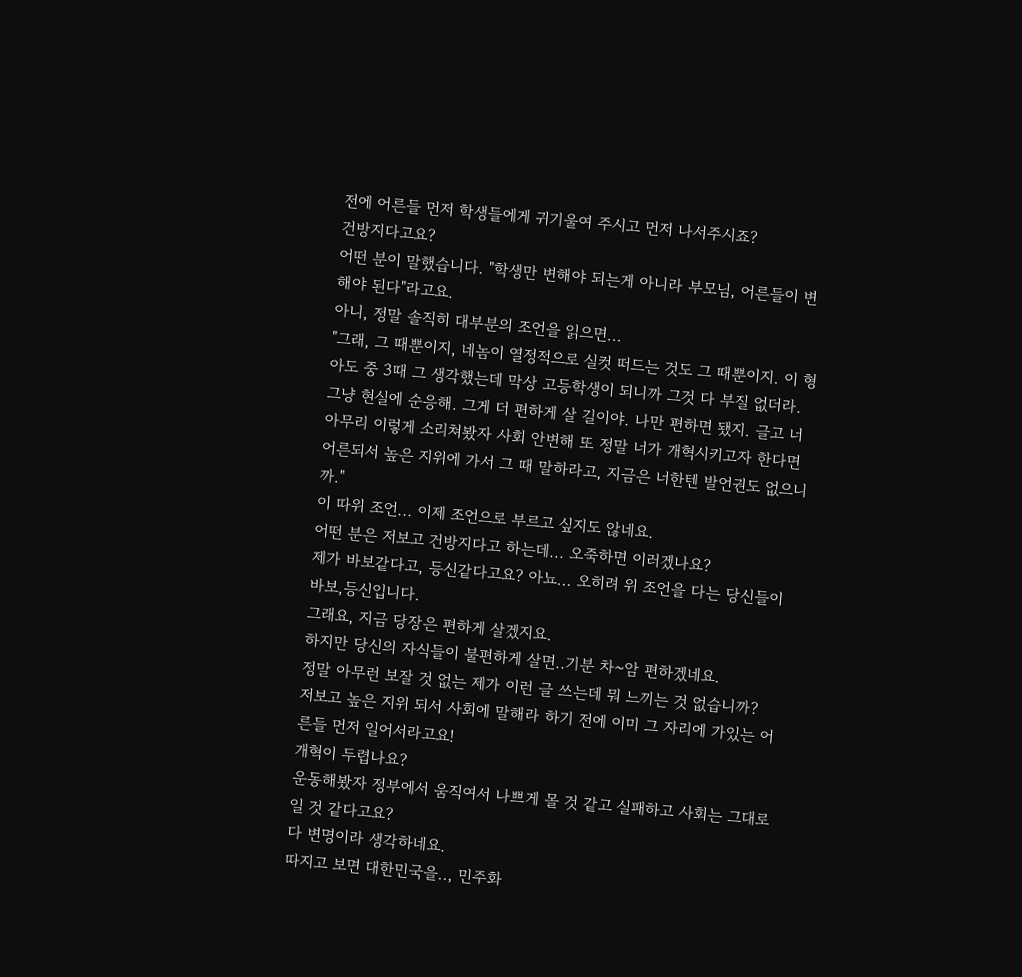전에 어른들 먼저 학생들에게 귀기울여 주시고 먼저 나서주시죠?
건방지다고요?
어떤 분이 말했습니다. "학생만 변해야 되는게 아니라 부모님, 어른들이 변해야 된다"라고요.
아니, 정말 솔직히 대부분의 조언을 읽으면...
"그래, 그 때뿐이지, 네놈이 열정적으로 실컷 떠드는 것도 그 때뿐이지. 이 형아도 중 3때 그 생각했는데 막상 고등학생이 되니까 그것 다 부질 없더라. 그냥 현실에 순응해. 그게 더 편하게 살 길이야. 나만 편하면 됐지. 글고 너 아무리 이렇게 소리쳐봤자 사회 안변해 또 정말 너가 개혁시키고자 한다면 어른되서 높은 지위에 가서 그 때 말하라고, 지금은 너한텐 발언권도 없으니까."
이 따위 조언... 이제 조언으로 부르고 싶지도 않네요.
어떤 분은 저보고 건방지다고 하는데... 오죽하면 이러겠나요?
제가 바보같다고, 등신같다고요? 아뇨... 오히려 위 조언을 다는 당신들이 바보,등신입니다.
그래요, 지금 당장은 편하게 살겠지요.
하지만 당신의 자식들이 불편하게 살면..기분 차~암 편하겠네요.
정말 아무런 보잘 것 없는 제가 이런 글 쓰는데 뭐 느끼는 것 없습니까?
저보고 높은 지위 되서 사회에 말해라 하기 전에 이미 그 자리에 가있는 어른들 먼저 일어서라고요!
개혁이 두렵나요?
운동해봤자 정부에서 움직여서 나쁘게 몰 것 같고 실패하고 사회는 그대로일 것 같다고요?
다 변명이라 생각하네요.
따지고 보면 대한민국을.., 민주화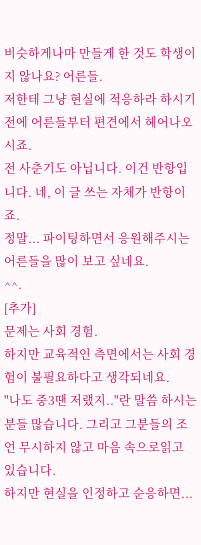비슷하게나마 만들게 한 것도 학생이지 않나요? 어른들.
저한테 그냥 현실에 적응하라 하시기 전에 어른들부터 편견에서 헤어나오시죠.
전 사춘기도 아닙니다. 이건 반항입니다. 네, 이 글 쓰는 자체가 반항이죠.
정말... 파이팅하면서 응원해주시는 어른들을 많이 보고 싶네요.
^^.
[추가]
문제는 사회 경험.
하지만 교육적인 측면에서는 사회 경험이 불필요하다고 생각되네요.
"나도 중3땐 저랬지.."란 말씀 하시는 분들 많습니다. 그리고 그분들의 조언 무시하지 않고 마음 속으로읽고 있습니다.
하지만 현실을 인정하고 순응하면...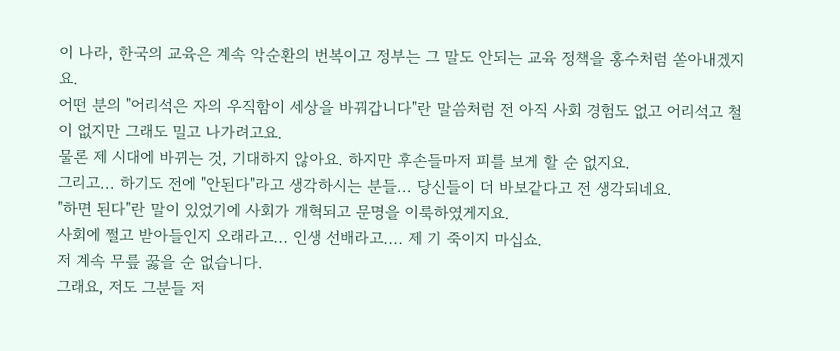이 나라, 한국의 교육은 계속 악순환의 번복이고 정부는 그 말도 안되는 교육 정책을 홍수처럼 쏟아내겠지요.
어떤 분의 "어리석은 자의 우직함이 세상을 바꿔갑니다"란 말씀처럼 전 아직 사회 경험도 없고 어리석고 철이 없지만 그래도 밀고 나가려고요.
물론 제 시대에 바뀌는 것, 기대하지 않아요. 하지만 후손들마저 피를 보게 할 순 없지요.
그리고... 하기도 전에 "안된다"라고 생각하시는 분들... 당신들이 더 바보같다고 전 생각되네요.
"하면 된다"란 말이 있었기에 사회가 개혁되고 문명을 이룩하였게지요.
사회에 쩔고 받아들인지 오래라고... 인생 선배라고.... 제 기 죽이지 마십쇼.
저 계속 무릎 꿇을 순 없습니다.
그래요, 저도 그분들 저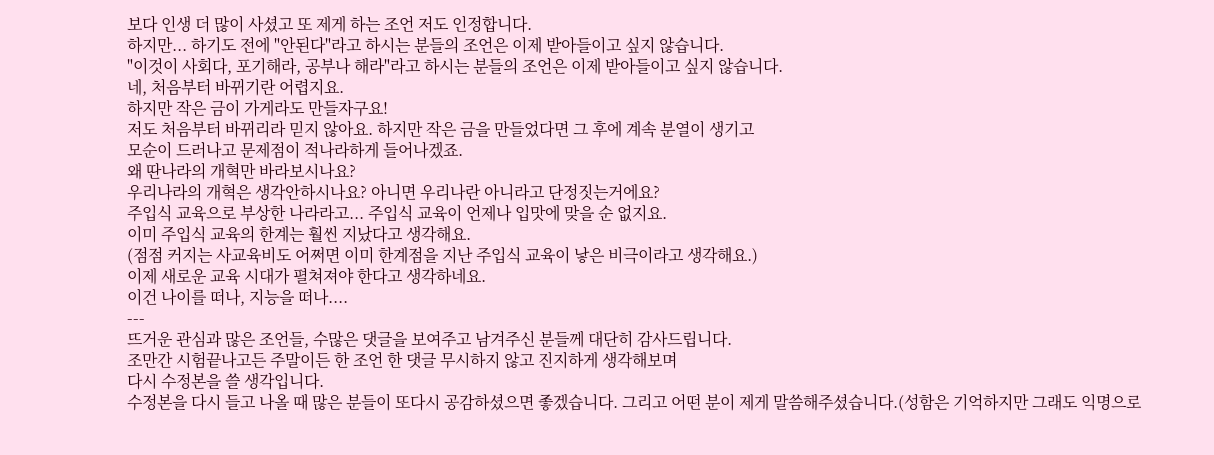보다 인생 더 많이 사셨고 또 제게 하는 조언 저도 인정합니다.
하지만... 하기도 전에 "안된다"라고 하시는 분들의 조언은 이제 받아들이고 싶지 않습니다.
"이것이 사회다, 포기해라, 공부나 해라"라고 하시는 분들의 조언은 이제 받아들이고 싶지 않습니다.
네, 처음부터 바뀌기란 어렵지요.
하지만 작은 금이 가게라도 만들자구요!
저도 처음부터 바뀌리라 믿지 않아요. 하지만 작은 금을 만들었다면 그 후에 계속 분열이 생기고
모순이 드러나고 문제점이 적나라하게 들어나겠죠.
왜 딴나라의 개혁만 바라보시나요?
우리나라의 개혁은 생각안하시나요? 아니면 우리나란 아니라고 단정짓는거에요?
주입식 교육으로 부상한 나라라고... 주입식 교육이 언제나 입맛에 맞을 순 없지요.
이미 주입식 교육의 한계는 훨씬 지났다고 생각해요.
(점점 커지는 사교육비도 어쩌면 이미 한계점을 지난 주입식 교육이 낳은 비극이라고 생각해요.)
이제 새로운 교육 시대가 펼쳐져야 한다고 생각하네요.
이건 나이를 떠나, 지능을 떠나....
---
뜨거운 관심과 많은 조언들, 수많은 댓글을 보여주고 남겨주신 분들께 대단히 감사드립니다.
조만간 시험끝나고든 주말이든 한 조언 한 댓글 무시하지 않고 진지하게 생각해보며
다시 수정본을 쓸 생각입니다.
수정본을 다시 들고 나올 때 많은 분들이 또다시 공감하셨으면 좋겠습니다. 그리고 어떤 분이 제게 말씀해주셨습니다.(성함은 기억하지만 그래도 익명으로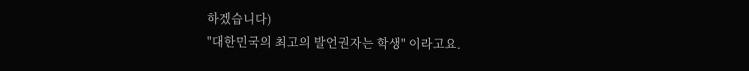하겠습니다)
"대한민국의 최고의 발언권자는 학생" 이라고요.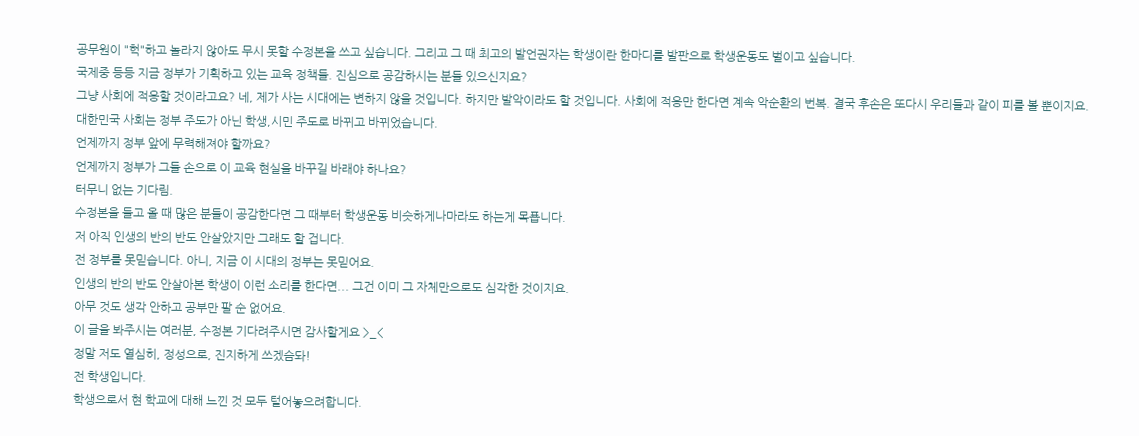공무원이 "헉"하고 놀라지 않아도 무시 못할 수정본을 쓰고 싶습니다. 그리고 그 때 최고의 발언권자는 학생이란 한마디를 발판으로 학생운동도 벌이고 싶습니다.
국제중 등등 지금 정부가 기획하고 있는 교육 정책들. 진심으로 공감하시는 분들 있으신지요?
그냥 사회에 적응할 것이라고요? 네, 제가 사는 시대에는 변하지 않을 것입니다. 하지만 발악이라도 할 것입니다. 사회에 적응만 한다면 계속 악순환의 번복. 결국 후손은 또다시 우리들과 같이 피를 볼 뿐이지요.
대한민국 사회는 정부 주도가 아닌 학생,시민 주도로 바뀌고 바뀌었습니다.
언제까지 정부 앞에 무력해져야 할까요?
언제까지 정부가 그들 손으로 이 교육 현실을 바꾸길 바래야 하나요?
터무니 없는 기다림.
수정본을 들고 올 때 많은 분들이 공감한다면 그 때부터 학생운동 비슷하게나마라도 하는게 목푭니다.
저 아직 인생의 반의 반도 안살았지만 그래도 할 겁니다.
전 정부를 못믿습니다. 아니, 지금 이 시대의 정부는 못믿어요.
인생의 반의 반도 안살아본 학생이 이런 소리를 한다면... 그건 이미 그 자체만으로도 심각한 것이지요.
아무 것도 생각 안하고 공부만 팔 순 없어요.
이 글을 봐주시는 여러분, 수정본 기다려주시면 감사할게요 >_<
정말 저도 열심히, 정성으로, 진지하게 쓰겠슴돠!
전 학생입니다.
학생으로서 현 학교에 대해 느낀 것 모두 털어놓으려합니다.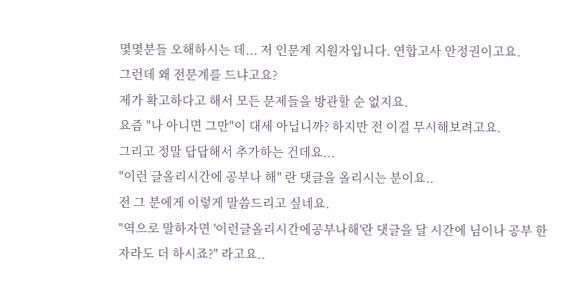몇몇분들 오해하시는 데... 저 인문계 지원자입니다. 연합고사 안정권이고요.
그런데 왜 전문계를 드냐고요?
제가 확고하다고 해서 모든 문제들을 방관할 순 없지요.
요즘 "나 아니면 그만"이 대세 아닙니까? 하지만 전 이걸 무시해보려고요.
그리고 정말 답답해서 추가하는 건데요...
"이런 글올리시간에 공부나 해" 란 댓글을 올리시는 분이요..
전 그 분에게 이렇게 말씀드리고 싶네요.
"역으로 말하자면 '이런글올리시간에공부나해'란 댓글을 달 시간에 님이나 공부 한자라도 더 하시죠?" 라고요..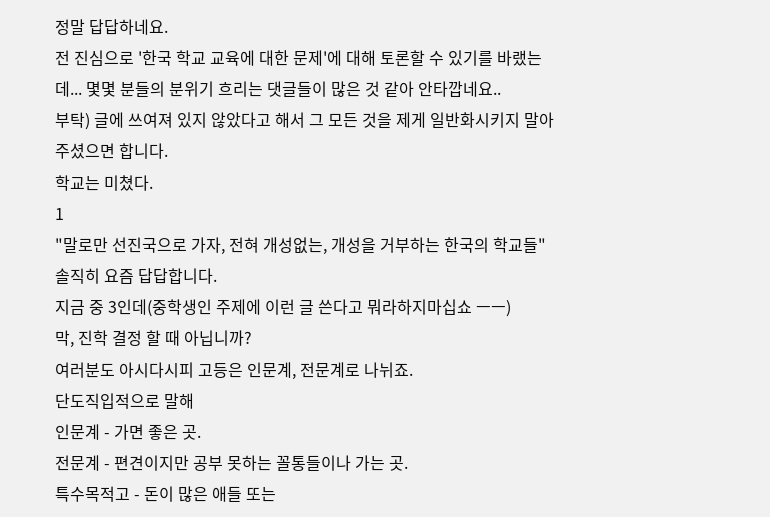정말 답답하네요.
전 진심으로 '한국 학교 교육에 대한 문제'에 대해 토론할 수 있기를 바랬는데... 몇몇 분들의 분위기 흐리는 댓글들이 많은 것 같아 안타깝네요..
부탁) 글에 쓰여져 있지 않았다고 해서 그 모든 것을 제게 일반화시키지 말아주셨으면 합니다.
학교는 미쳤다.
1
"말로만 선진국으로 가자, 전혀 개성없는, 개성을 거부하는 한국의 학교들"
솔직히 요즘 답답합니다.
지금 중 3인데(중학생인 주제에 이런 글 쓴다고 뭐라하지마십쇼 ㅡㅡ)
막, 진학 결정 할 때 아닙니까?
여러분도 아시다시피 고등은 인문계, 전문계로 나뉘죠.
단도직입적으로 말해
인문계 - 가면 좋은 곳.
전문계 - 편견이지만 공부 못하는 꼴통들이나 가는 곳.
특수목적고 - 돈이 많은 애들 또는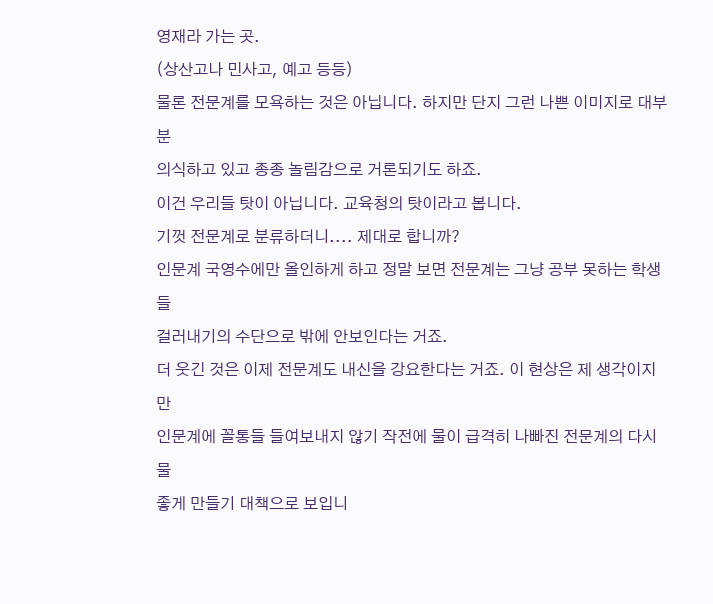영재라 가는 곳.
(상산고나 민사고, 예고 등등)
물론 전문계를 모욕하는 것은 아닙니다. 하지만 단지 그런 나쁜 이미지로 대부분
의식하고 있고 종종 놀림감으로 거론되기도 하죠.
이건 우리들 탓이 아닙니다. 교육청의 탓이라고 봅니다.
기껏 전문계로 분류하더니.... 제대로 합니까?
인문계 국영수에만 올인하게 하고 정말 보면 전문계는 그냥 공부 못하는 학생들
걸러내기의 수단으로 밖에 안보인다는 거죠.
더 웃긴 것은 이제 전문계도 내신을 강요한다는 거죠. 이 현상은 제 생각이지만
인문계에 꼴통들 들여보내지 않기 작전에 물이 급격히 나빠진 전문계의 다시 물
좋게 만들기 대책으로 보입니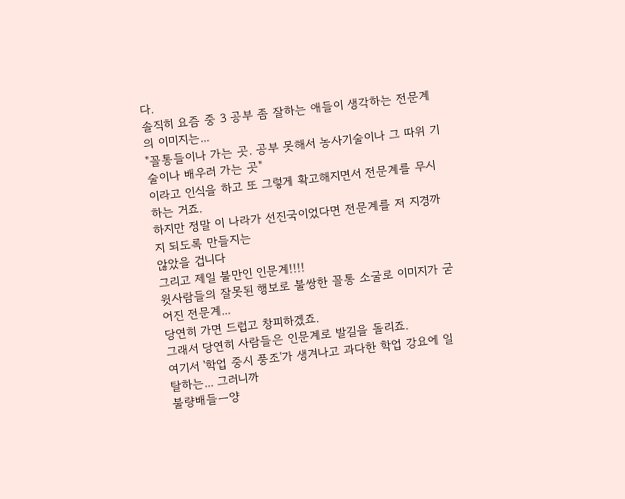다.
솔직히 요즘 중 3 공부 좀 잘하는 애들이 생각하는 전문계의 이미지는...
"꼴통들이나 가는 곳. 공부 못해서 농사기술이나 그 따위 기술이나 배우러 가는 곳"
이라고 인식을 하고 또 그렇게 확고해지면서 전문계를 무시하는 거죠.
하지만 정말 이 나라가 선진국이었다면 전문계를 저 지경까지 되도록 만들지는
않았을 겁니다
그리고 제일 불만인 인문계!!!!
윗사람들의 잘못된 행보로 불쌍한 꼴통 소굴로 이미지가 굳어진 전문계...
당연히 가면 드럽고 창피하겠죠.
그래서 당연히 사람들은 인문계로 발길을 돌리죠.
여기서 '학업 중시 풍조'가 생겨나고 과다한 학업 강요에 일탈하는... 그러니까
불량배들ㅡ양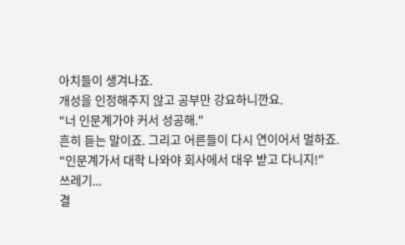아치들이 생겨나죠.
개성을 인정해주지 않고 공부만 강요하니깐요.
"너 인문계가야 커서 성공해."
흔히 듣는 말이죠. 그리고 어른들이 다시 연이어서 멀하죠.
"인문계가서 대학 나와야 회사에서 대우 받고 다니지!"
쓰레기...
결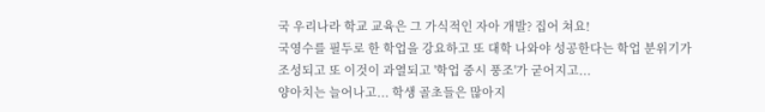국 우리나라 학교 교육은 그 가식적인 자아 개발? 집어 쳐요!
국영수를 필두로 한 학업을 강요하고 또 대학 나와야 성공한다는 학업 분위기가
조성되고 또 이것이 과열되고 '학업 중시 풍조'가 굳어지고...
양아치는 늘어나고... 학생 골초들은 많아지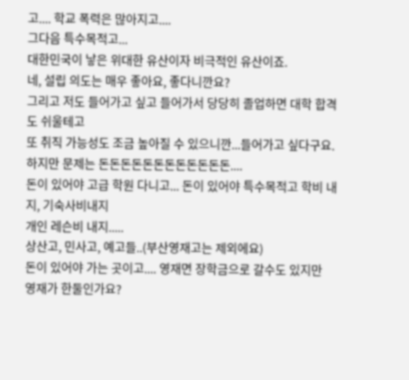고.... 학교 폭력은 많아지고....
그다음 특수목적고...
대한민국이 낳은 위대한 유산이자 비극적인 유산이죠.
네, 설립 의도는 매우 좋아요, 좋다니깐요?
그리고 저도 들어가고 싶고 들어가서 당당히 졸업하면 대학 합격도 쉬울테고
또 취직 가능성도 조금 높아질 수 있으니깐...들어가고 싶다구요.
하지만 문제는 돈돈돈돈돈돈돈돈돈돈돈돈....
돈이 있어야 고급 학원 다니고... 돈이 있어야 특수목적고 학비 내지, 기숙사비내지
개인 레슨비 내지.....
상산고, 민사고, 예고들..(부산영재고는 제외에요)
돈이 있어야 가는 곳이고.... 영재면 장학금으로 갈수도 있지만
영재가 한둘인가요?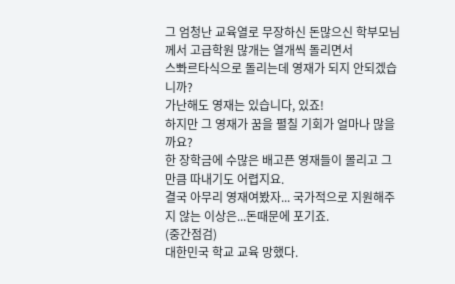그 엄청난 교육열로 무장하신 돈많으신 학부모님께서 고급학원 많개는 열개씩 돌리면서
스뽜르타식으로 돌리는데 영재가 되지 안되겠습니까?
가난해도 영재는 있습니다, 있죠!
하지만 그 영재가 꿈을 펼칠 기회가 얼마나 많을까요?
한 장학금에 수많은 배고픈 영재들이 몰리고 그만큼 따내기도 어렵지요.
결국 아무리 영재여봤자... 국가적으로 지원해주지 않는 이상은...돈때문에 포기죠.
(중간점검)
대한민국 학교 교육 망했다.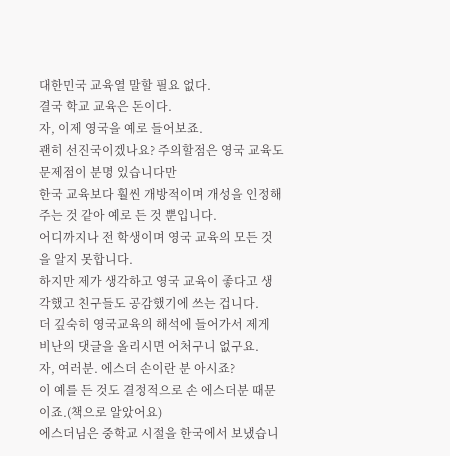대한민국 교육열 말할 필요 없다.
결국 학교 교육은 돈이다.
자, 이제 영국을 예로 들어보죠.
괜히 선진국이겠나요? 주의할점은 영국 교육도 문제점이 분명 있습니다만
한국 교육보다 훨씬 개방적이며 개성을 인정해주는 것 같아 예로 든 것 뿐입니다.
어디까지나 전 학생이며 영국 교육의 모든 것을 알지 못합니다.
하지만 제가 생각하고 영국 교육이 좋다고 생각했고 친구들도 공감했기에 쓰는 겁니다.
더 깊숙히 영국교육의 해석에 들어가서 제게 비난의 댓글을 올리시면 어처구니 없구요.
자, 여러분. 에스더 손이란 분 아시죠?
이 예를 든 것도 결정적으로 손 에스더분 때문이죠.(책으로 알았어요)
에스더님은 중학교 시절을 한국에서 보냈습니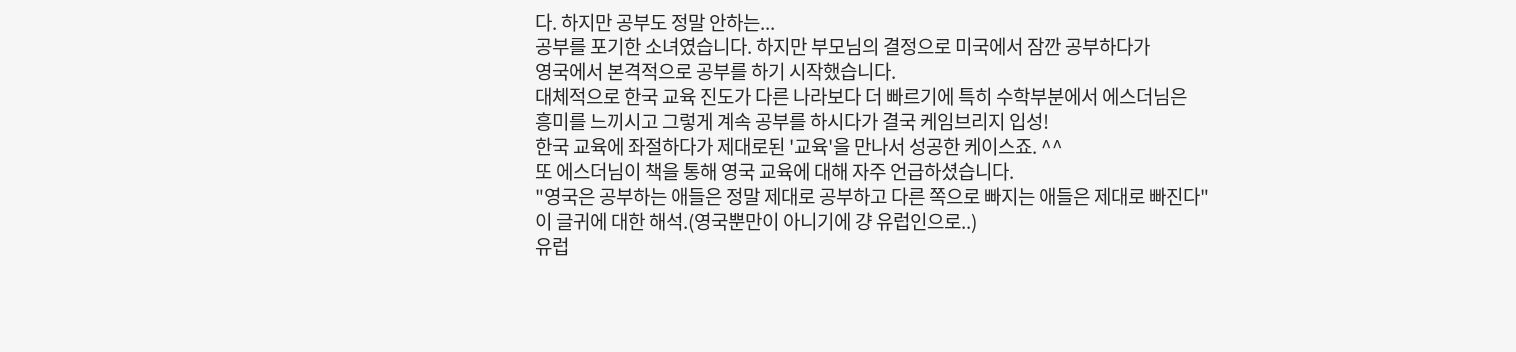다. 하지만 공부도 정말 안하는...
공부를 포기한 소녀였습니다. 하지만 부모님의 결정으로 미국에서 잠깐 공부하다가
영국에서 본격적으로 공부를 하기 시작했습니다.
대체적으로 한국 교육 진도가 다른 나라보다 더 빠르기에 특히 수학부분에서 에스더님은
흥미를 느끼시고 그렇게 계속 공부를 하시다가 결국 케임브리지 입성!
한국 교육에 좌절하다가 제대로된 '교육'을 만나서 성공한 케이스죠. ^^
또 에스더님이 책을 통해 영국 교육에 대해 자주 언급하셨습니다.
"영국은 공부하는 애들은 정말 제대로 공부하고 다른 쪽으로 빠지는 애들은 제대로 빠진다"
이 글귀에 대한 해석.(영국뿐만이 아니기에 걍 유럽인으로..)
유럽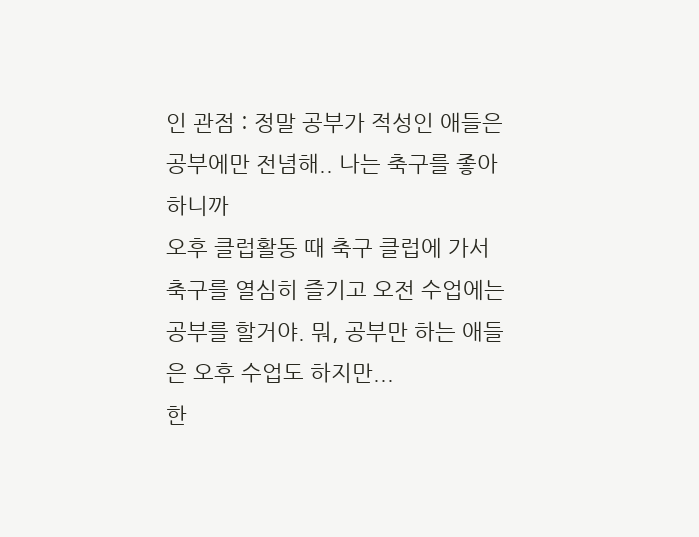인 관점 : 정말 공부가 적성인 애들은 공부에만 전념해.. 나는 축구를 좋아하니까
오후 클럽활동 때 축구 클럽에 가서 축구를 열심히 즐기고 오전 수업에는
공부를 할거야. 뭐, 공부만 하는 애들은 오후 수업도 하지만...
한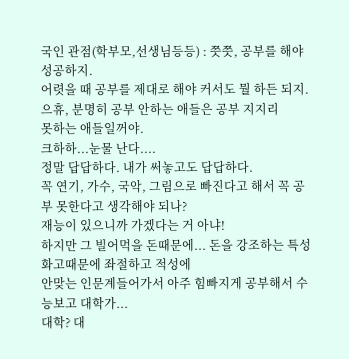국인 관점(학부모,선생님등등) : 쯧쯧, 공부를 해야 성공하지.
어렷을 때 공부를 제대로 해야 커서도 뭘 하든 되지.
으휴, 분명히 공부 안하는 애들은 공부 지지리
못하는 애들일꺼야.
크하하...눈물 난다....
정말 답답하다. 내가 써놓고도 답답하다.
꼭 연기, 가수, 국악, 그림으로 빠진다고 해서 꼭 공부 못한다고 생각해야 되나?
재능이 있으니까 가겠다는 거 아냐!
하지만 그 빌어먹을 돈때문에... 돈을 강조하는 특성화고때문에 좌절하고 적성에
안맞는 인문계들어가서 아주 힘빠지게 공부해서 수능보고 대학가...
대학? 대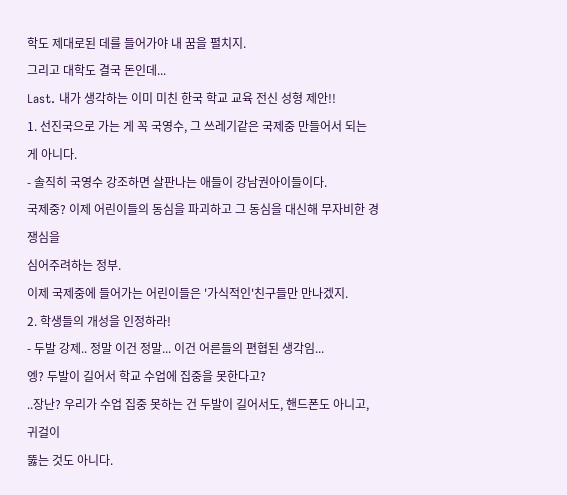학도 제대로된 데를 들어가야 내 꿈을 펼치지.
그리고 대학도 결국 돈인데...
Last. 내가 생각하는 이미 미친 한국 학교 교육 전신 성형 제안!!
1. 선진국으로 가는 게 꼭 국영수, 그 쓰레기같은 국제중 만들어서 되는 게 아니다.
- 솔직히 국영수 강조하면 살판나는 애들이 강남권아이들이다.
국제중? 이제 어린이들의 동심을 파괴하고 그 동심을 대신해 무자비한 경쟁심을
심어주려하는 정부.
이제 국제중에 들어가는 어린이들은 '가식적인'친구들만 만나겠지.
2. 학생들의 개성을 인정하라!
- 두발 강제.. 정말 이건 정말... 이건 어른들의 편협된 생각임...
엥? 두발이 길어서 학교 수업에 집중을 못한다고?
..장난? 우리가 수업 집중 못하는 건 두발이 길어서도, 핸드폰도 아니고, 귀걸이
뚫는 것도 아니다.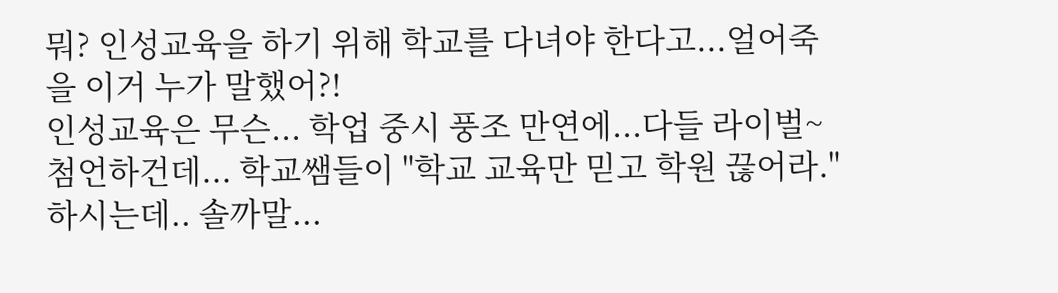뭐? 인성교육을 하기 위해 학교를 다녀야 한다고...얼어죽을 이거 누가 말했어?!
인성교육은 무슨... 학업 중시 풍조 만연에...다들 라이벌~
첨언하건데... 학교쌤들이 "학교 교육만 믿고 학원 끊어라."
하시는데.. 솔까말...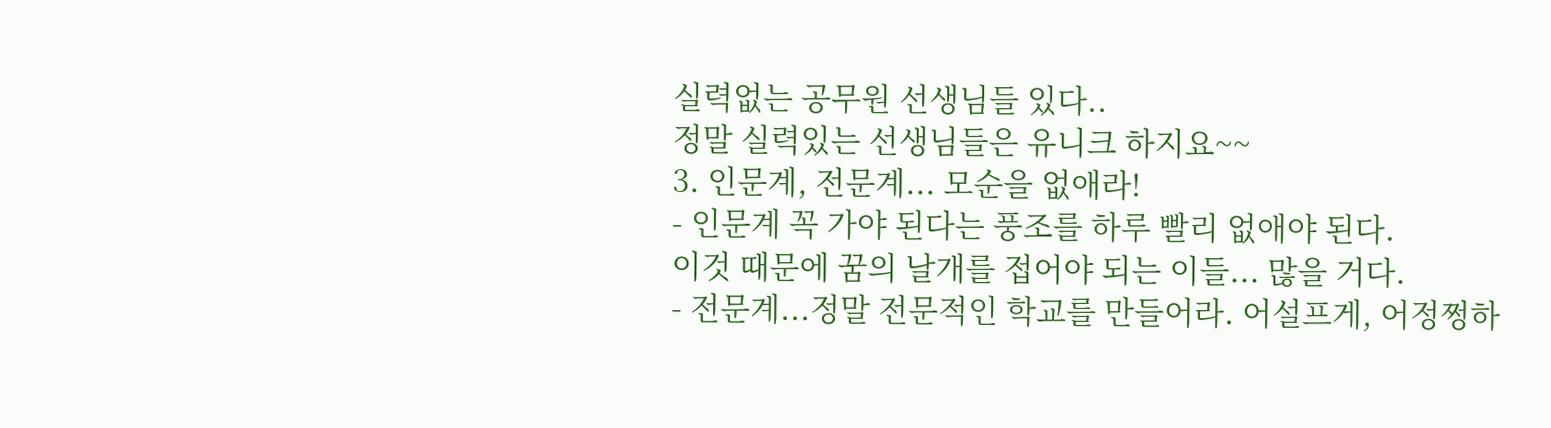실력없는 공무원 선생님들 있다..
정말 실력있는 선생님들은 유니크 하지요~~
3. 인문계, 전문계... 모순을 없애라!
- 인문계 꼭 가야 된다는 풍조를 하루 빨리 없애야 된다.
이것 때문에 꿈의 날개를 접어야 되는 이들... 많을 거다.
- 전문계...정말 전문적인 학교를 만들어라. 어설프게, 어정쩡하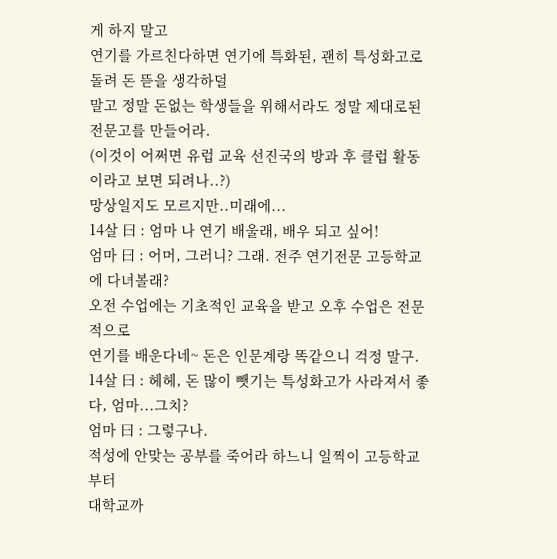게 하지 말고
연기를 가르친다하면 연기에 특화된, 괜히 특성화고로 돌려 돈 뜯을 생각하덜
말고 정말 돈없는 학생들을 위해서라도 정말 제대로된 전문고를 만들어라.
(이것이 어쩌면 유럽 교육 선진국의 방과 후 클럽 활동이라고 보면 되려나..?)
망상일지도 모르지만..미래에...
14살 曰 : 엄마 나 연기 배울래, 배우 되고 싶어!
엄마 曰 : 어머, 그러니? 그래. 전주 연기전문 고등학교에 다녀볼래?
오전 수업에는 기초적인 교육을 받고 오후 수업은 전문적으로
연기를 배운다네~ 돈은 인문계랑 똑같으니 걱정 말구.
14살 曰 : 헤헤, 돈 많이 뺏기는 특성화고가 사라져서 좋다, 엄마...그치?
엄마 曰 : 그렇구나.
적성에 안맞는 공부를 죽어라 하느니 일찍이 고등학교부터
대학교까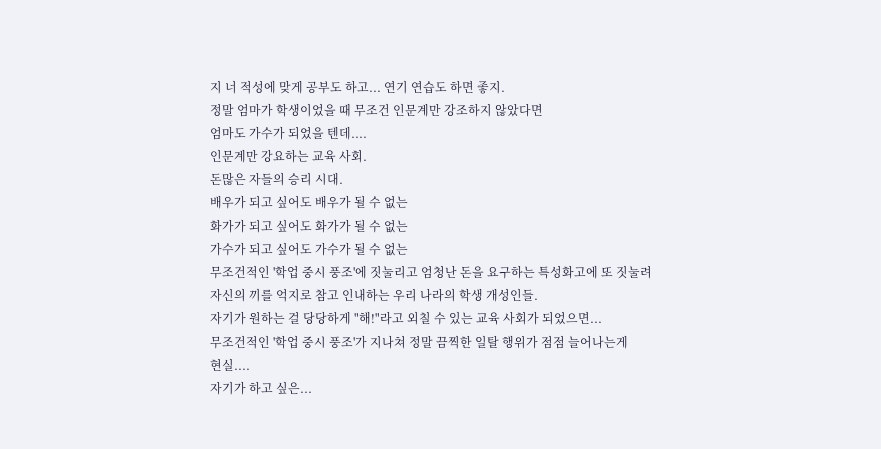지 너 적성에 맞게 공부도 하고... 연기 연습도 하면 좋지.
정말 엄마가 학생이었을 때 무조건 인문계만 강조하지 않았다면
엄마도 가수가 되었을 텐데....
인문계만 강요하는 교육 사회.
돈많은 자들의 승리 시대.
배우가 되고 싶어도 배우가 될 수 없는
화가가 되고 싶어도 화가가 될 수 없는
가수가 되고 싶어도 가수가 될 수 없는
무조건적인 '학업 중시 풍조'에 짓눌리고 엄청난 돈을 요구하는 특성화고에 또 짓눌려
자신의 끼를 억지로 참고 인내하는 우리 나라의 학생 개성인들.
자기가 원하는 걸 당당하게 "해!"라고 외칠 수 있는 교육 사회가 되었으면...
무조건적인 '학업 중시 풍조'가 지나쳐 정말 끔찍한 일탈 행위가 점점 늘어나는게
현실....
자기가 하고 싶은...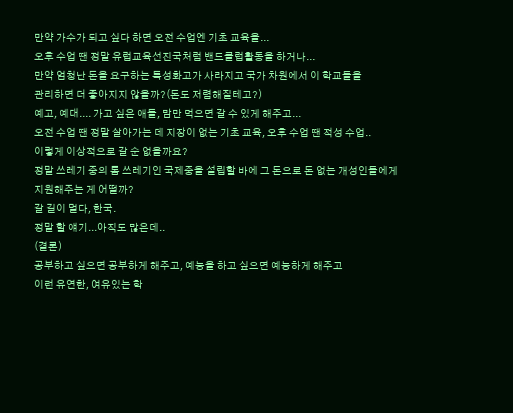만약 가수가 되고 싶다 하면 오전 수업엔 기초 교육을...
오후 수업 땐 정말 유럽교육선진국처럼 밴드클럽활동을 하거나...
만약 엄청난 돈을 요구하는 특성화고가 사라지고 국가 차원에서 이 학교들을
관리하면 더 좋아지지 않을까?(돈도 저렴해질테고?)
예고, 예대.... 가고 싶은 애들, 맘만 먹으면 갈 수 있게 해주고...
오전 수업 땐 정말 살아가는 데 지장이 없는 기초 교육, 오후 수업 땐 적성 수업..
이렇게 이상적으로 갈 순 없을까요?
정말 쓰레기 중의 톱 쓰레기인 국제중을 설립할 바에 그 돈으로 돈 없는 개성인들에게
지원해주는 게 어떨까?
갈 길이 멀다, 한국.
정말 할 얘기...아직도 많은데..
(결론)
공부하고 싶으면 공부하게 해주고, 예능을 하고 싶으면 예능하게 해주고
이런 유연한, 여유있는 학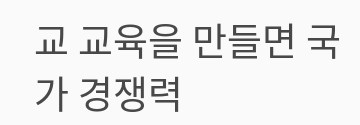교 교육을 만들면 국가 경쟁력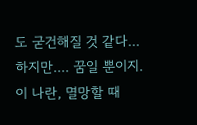도 굳건해질 것 같다...
하지만.... 꿈일 뿐이지.
이 나란, 멸망할 때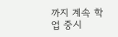까지 계속 학업 중시